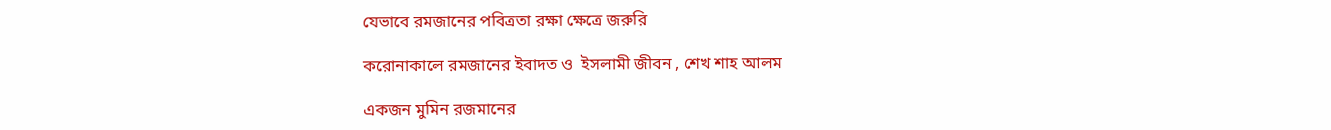যেভাবে রমজানের পবিত্রতা রক্ষা ক্ষেত্রে জরুরি

করোনাকালে রমজানের ইবাদত ও  ইসলামী জীবন , শেখ শাহ আলম

একজন মুমিন রজমানের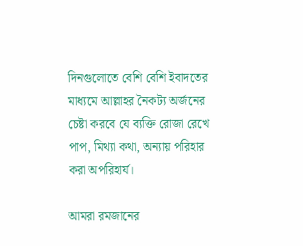দিনগুলোতে বেশি বেশি ইবাদতের মাধ্যমে আল্লাহর নৈকট্য অর্জনের চেষ্টা করবে যে ব্যক্তি রোজা রেখে পাপ, মিথ্যা কথা, অন্যায় পরিহার করা অপরিহার্য।

আমরা রমজানের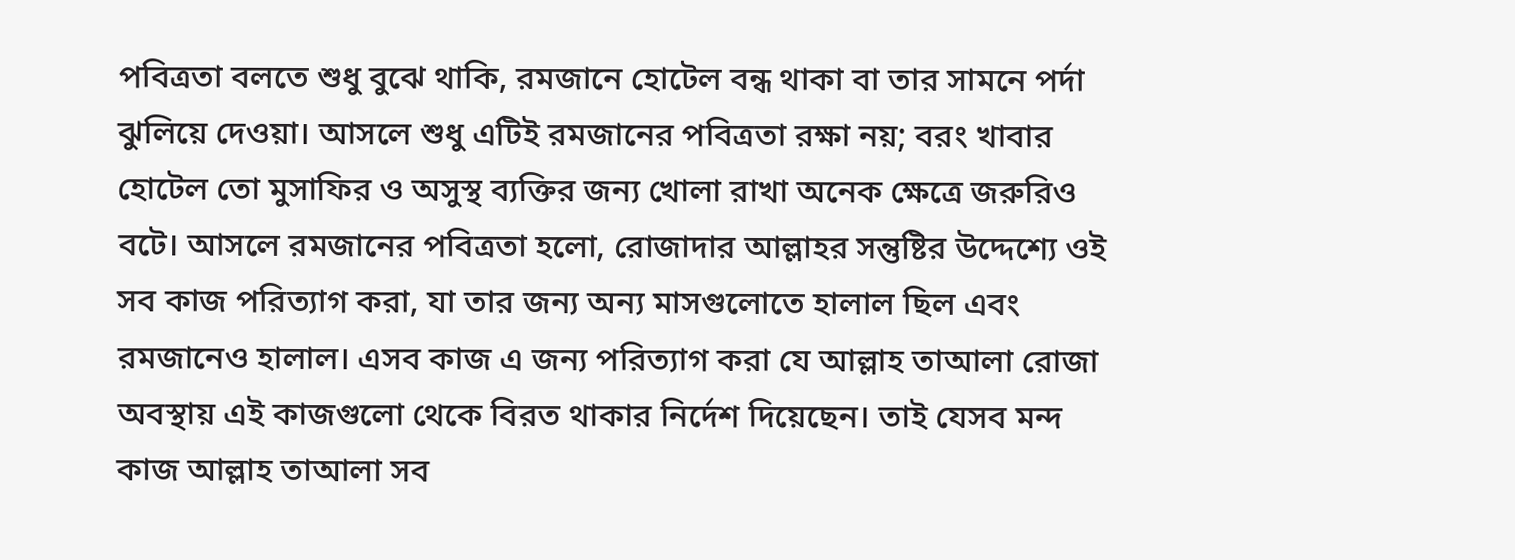পবিত্রতা বলতে শুধু বুঝে থাকি, রমজানে হোটেল বন্ধ থাকা বা তার সামনে পর্দা ঝুলিয়ে দেওয়া। আসলে শুধু এটিই রমজানের পবিত্রতা রক্ষা নয়; বরং খাবার হোটেল তো মুসাফির ও অসুস্থ ব্যক্তির জন্য খোলা রাখা অনেক ক্ষেত্রে জরুরিও বটে। আসলে রমজানের পবিত্রতা হলো, রোজাদার আল্লাহর সন্তুষ্টির উদ্দেশ্যে ওই সব কাজ পরিত্যাগ করা, যা তার জন্য অন্য মাসগুলোতে হালাল ছিল এবং রমজানেও হালাল। এসব কাজ এ জন্য পরিত্যাগ করা যে আল্লাহ তাআলা রোজা অবস্থায় এই কাজগুলো থেকে বিরত থাকার নির্দেশ দিয়েছেন। তাই যেসব মন্দ কাজ আল্লাহ তাআলা সব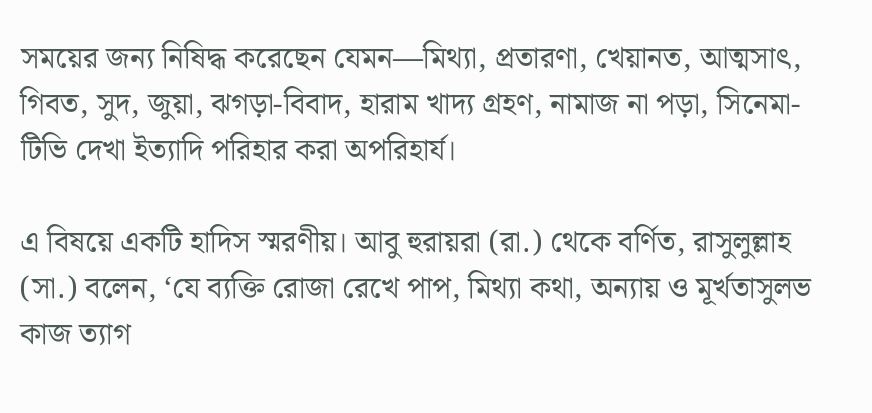সময়ের জন্য নিষিদ্ধ করেছেন যেমন—মিথ্যা, প্রতারণা, খেয়ানত, আত্মসাৎ, গিবত, সুদ, জুয়া, ঝগড়া-বিবাদ, হারাম খাদ্য গ্রহণ, নামাজ না পড়া, সিনেমা-টিভি দেখা ইত্যাদি পরিহার করা অপরিহার্য।

এ বিষয়ে একটি হাদিস স্মরণীয়। আবু হুরায়রা (রা.) থেকে বর্ণিত, রাসুলুল্লাহ (সা.) বলেন, ‘যে ব্যক্তি রোজা রেখে পাপ, মিথ্যা কথা, অন্যায় ও মূর্খতাসুলভ কাজ ত্যাগ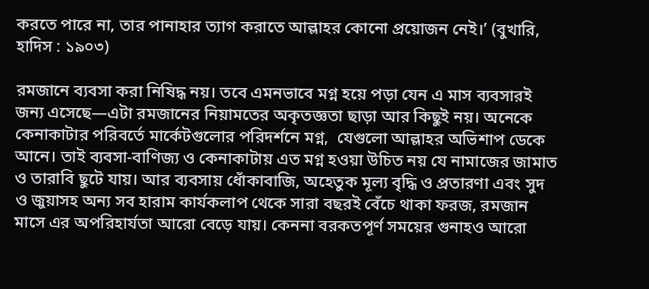করতে পারে না, তার পানাহার ত্যাগ করাতে আল্লাহর কোনো প্রয়োজন নেই।’ (বুখারি, হাদিস : ১৯০৩)

রমজানে ব্যবসা করা নিষিদ্ধ নয়। তবে এমনভাবে মগ্ন হয়ে পড়া যেন এ মাস ব্যবসারই জন্য এসেছে—এটা রমজানের নিয়ামতের অকৃতজ্ঞতা ছাড়া আর কিছুই নয়। অনেকে কেনাকাটার পরিবর্তে মার্কেটগুলোর পরিদর্শনে মগ্ন,  যেগুলো আল্লাহর অভিশাপ ডেকে আনে। তাই ব্যবসা-বাণিজ্য ও কেনাকাটায় এত মগ্ন হওয়া উচিত নয় যে নামাজের জামাত ও তারাবি ছুটে যায়। আর ব্যবসায় ধোঁকাবাজি, অহেতুক মূল্য বৃদ্ধি ও প্রতারণা এবং সুদ ও জুয়াসহ অন্য সব হারাম কার্যকলাপ থেকে সারা বছরই বেঁচে থাকা ফরজ, রমজান মাসে এর অপরিহার্যতা আরো বেড়ে যায়। কেননা বরকতপূর্ণ সময়ের গুনাহও আরো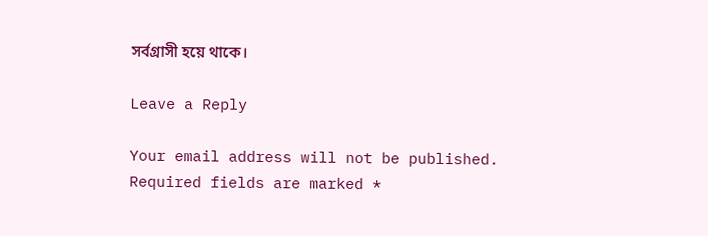সর্বগ্রাসী হয়ে থাকে।

Leave a Reply

Your email address will not be published. Required fields are marked *